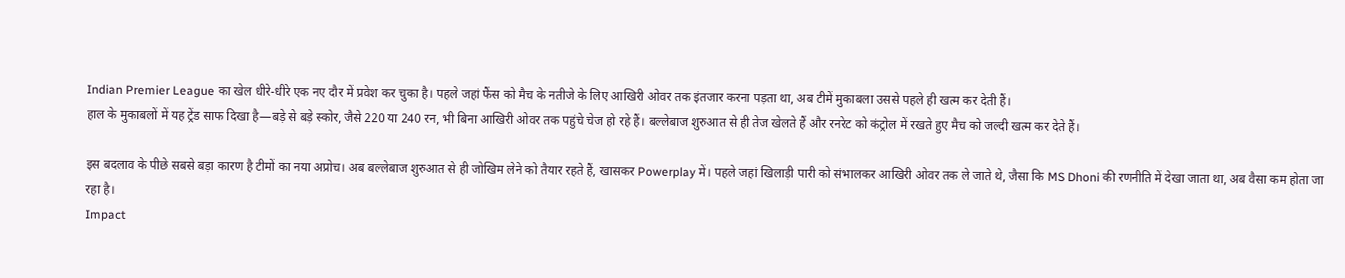Indian Premier League का खेल धीरे-धीरे एक नए दौर में प्रवेश कर चुका है। पहले जहां फैंस को मैच के नतीजे के लिए आखिरी ओवर तक इंतजार करना पड़ता था, अब टीमें मुकाबला उससे पहले ही खत्म कर देती हैं।
हाल के मुकाबलों में यह ट्रेंड साफ दिखा है—बड़े से बड़े स्कोर, जैसे 220 या 240 रन, भी बिना आखिरी ओवर तक पहुंचे चेज हो रहे हैं। बल्लेबाज शुरुआत से ही तेज खेलते हैं और रनरेट को कंट्रोल में रखते हुए मैच को जल्दी खत्म कर देते हैं।

इस बदलाव के पीछे सबसे बड़ा कारण है टीमों का नया अप्रोच। अब बल्लेबाज शुरुआत से ही जोखिम लेने को तैयार रहते हैं, खासकर Powerplay में। पहले जहां खिलाड़ी पारी को संभालकर आखिरी ओवर तक ले जाते थे, जैसा कि MS Dhoni की रणनीति में देखा जाता था, अब वैसा कम होता जा रहा है।
Impact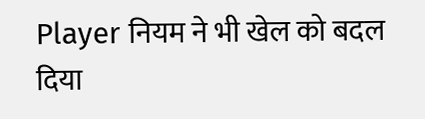Player नियम ने भी खेल को बदल दिया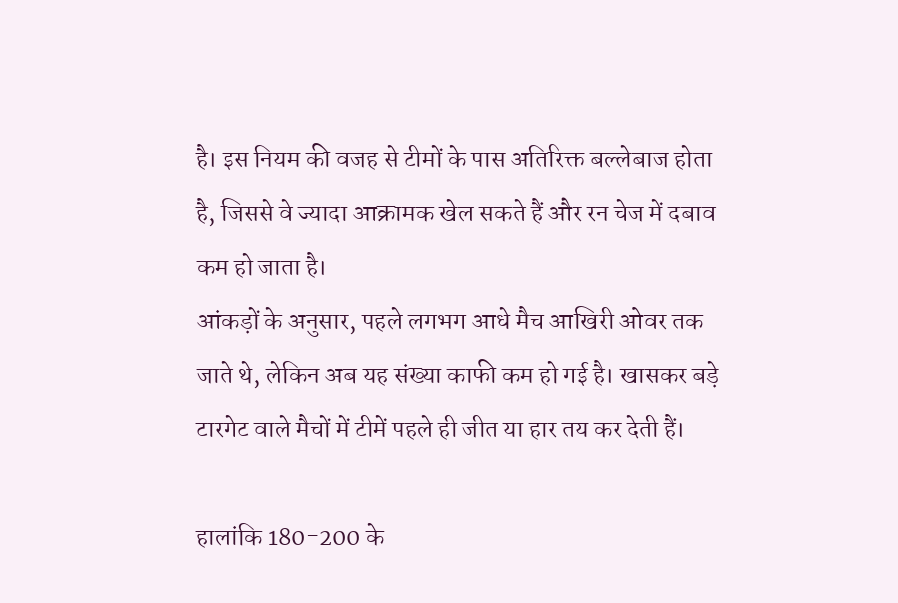है। इस नियम की वजह से टीमों के पास अतिरिक्त बल्लेबाज होता है, जिससे वे ज्यादा आक्रामक खेल सकते हैं और रन चेज में दबाव कम हो जाता है।
आंकड़ों के अनुसार, पहले लगभग आधे मैच आखिरी ओवर तक जाते थे, लेकिन अब यह संख्या काफी कम हो गई है। खासकर बड़े टारगेट वाले मैचों में टीमें पहले ही जीत या हार तय कर देती हैं।

हालांकि 180-200 के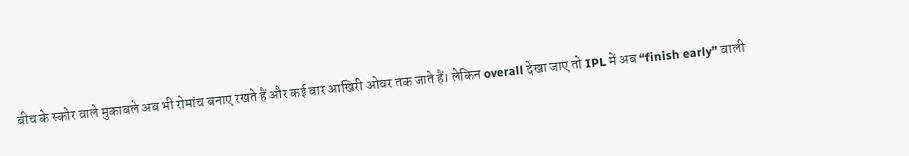बीच के स्कोर वाले मुकाबले अब भी रोमांच बनाए रखते हैं और कई बार आखिरी ओवर तक जाते हैं। लेकिन overall देखा जाए तो IPL में अब “finish early” वाली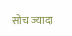सोच ज्यादा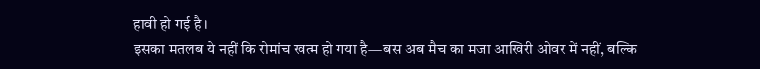हावी हो गई है।
इसका मतलब ये नहीं कि रोमांच खत्म हो गया है—बस अब मैच का मजा आखिरी ओवर में नहीं, बल्कि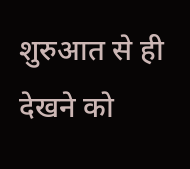शुरुआत से ही देखने को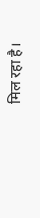मिल रहा है।